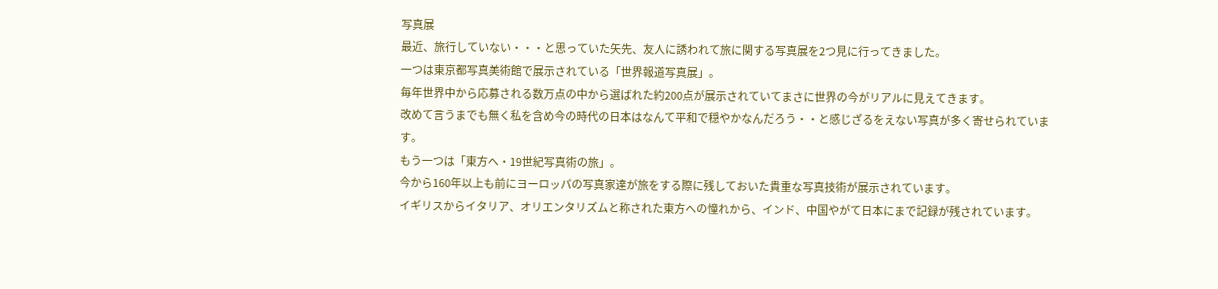写真展
最近、旅行していない・・・と思っていた矢先、友人に誘われて旅に関する写真展を2つ見に行ってきました。
一つは東京都写真美術館で展示されている「世界報道写真展」。
毎年世界中から応募される数万点の中から選ばれた約200点が展示されていてまさに世界の今がリアルに見えてきます。
改めて言うまでも無く私を含め今の時代の日本はなんて平和で穏やかなんだろう・・と感じざるをえない写真が多く寄せられています。
もう一つは「東方へ・19世紀写真術の旅」。
今から160年以上も前にヨーロッパの写真家達が旅をする際に残しておいた貴重な写真技術が展示されています。
イギリスからイタリア、オリエンタリズムと称された東方への憧れから、インド、中国やがて日本にまで記録が残されています。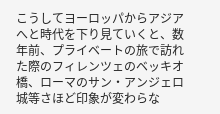こうしてヨーロッパからアジアへと時代を下り見ていくと、数年前、プライベートの旅で訪れた際のフィレンツェのベッキオ橋、ローマのサン・アンジェロ城等さほど印象が変わらな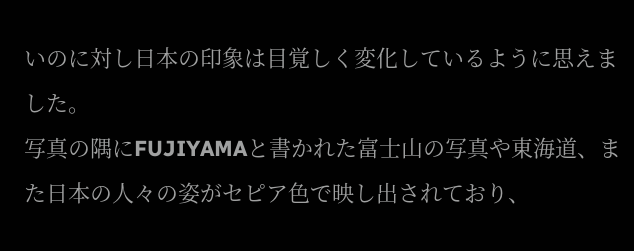いのに対し日本の印象は目覚しく変化しているように思えました。
写真の隅にFUJIYAMAと書かれた富士山の写真や東海道、また日本の人々の姿がセピア色で映し出されており、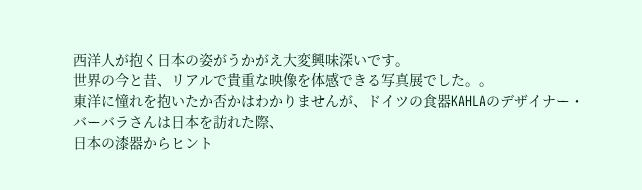西洋人が抱く日本の姿がうかがえ大変興味深いです。
世界の今と昔、リアルで貴重な映像を体感できる写真展でした。。
東洋に憧れを抱いたか否かはわかりませんが、ドイツの食器KAHLAのデザイナー・バーバラさんは日本を訪れた際、
日本の漆器からヒント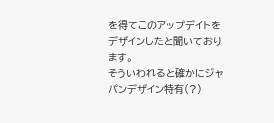を得てこのアップデイトをデザインしたと聞いております。
そういわれると確かにジャパンデザイン特有(?)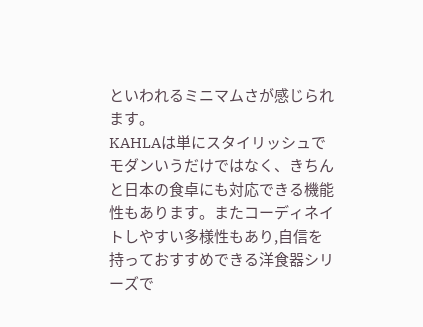といわれるミニマムさが感じられます。
KAHLAは単にスタイリッシュでモダンいうだけではなく、きちんと日本の食卓にも対応できる機能性もあります。またコーディネイトしやすい多様性もあり,自信を持っておすすめできる洋食器シリーズで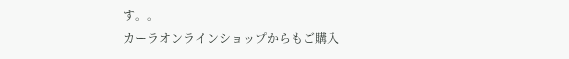す。。
カーラオンラインショップからもご購入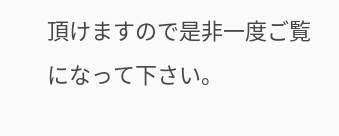頂けますので是非一度ご覧になって下さい。